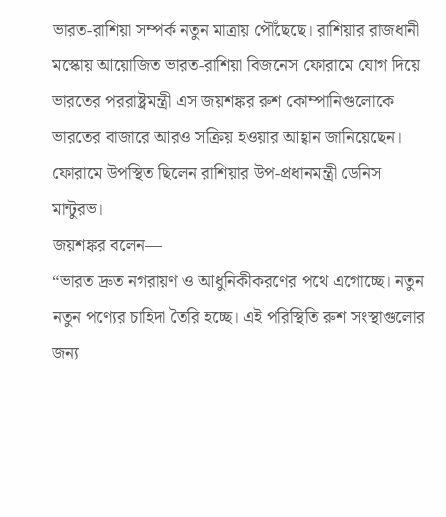ভারত-রাশিয়া সম্পর্ক নতুন মাত্রায় পৌঁছেছে। রাশিয়ার রাজধানী মস্কোয় আয়োজিত ভারত-রাশিয়া বিজনেস ফোরামে যোগ দিয়ে ভারতের পররাষ্ট্রমন্ত্রী এস জয়শঙ্কর রুশ কোম্পানিগুলোকে ভারতের বাজারে আরও সক্রিয় হওয়ার আহ্বান জানিয়েছেন। ফোরামে উপস্থিত ছিলেন রাশিয়ার উপ-প্রধানমন্ত্রী ডেনিস মান্টুরভ।
জয়শঙ্কর বলেন—
“ভারত দ্রুত নগরায়ণ ও আধুনিকীকরণের পথে এগোচ্ছে। নতুন নতুন পণ্যের চাহিদা তৈরি হচ্ছে। এই পরিস্থিতি রুশ সংস্থাগুলোর জন্য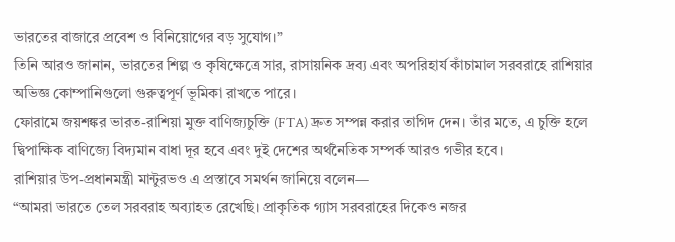ভারতের বাজারে প্রবেশ ও বিনিয়োগের বড় সুযোগ।”
তিনি আরও জানান, ভারতের শিল্প ও কৃষিক্ষেত্রে সার, রাসায়নিক দ্রব্য এবং অপরিহার্য কাঁচামাল সরবরাহে রাশিয়ার অভিজ্ঞ কোম্পানিগুলো গুরুত্বপূর্ণ ভূমিকা রাখতে পারে।
ফোরামে জয়শঙ্কর ভারত-রাশিয়া মুক্ত বাণিজ্যচুক্তি (FTA) দ্রুত সম্পন্ন করার তাগিদ দেন। তাঁর মতে, এ চুক্তি হলে দ্বিপাক্ষিক বাণিজ্যে বিদ্যমান বাধা দূর হবে এবং দুই দেশের অর্থনৈতিক সম্পর্ক আরও গভীর হবে।
রাশিয়ার উপ-প্রধানমন্ত্রী মান্টুরভও এ প্রস্তাবে সমর্থন জানিয়ে বলেন—
“আমরা ভারতে তেল সরবরাহ অব্যাহত রেখেছি। প্রাকৃতিক গ্যাস সরবরাহের দিকেও নজর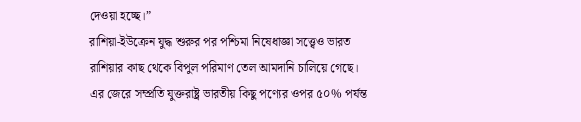দেওয়া হচ্ছে।”
রাশিয়া-ইউক্রেন যুদ্ধ শুরুর পর পশ্চিমা নিষেধাজ্ঞা সত্ত্বেও ভারত রাশিয়ার কাছ থেকে বিপুল পরিমাণ তেল আমদানি চালিয়ে গেছে।
এর জেরে সম্প্রতি যুক্তরাষ্ট্র ভারতীয় কিছু পণ্যের ওপর ৫০% পর্যন্ত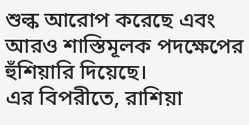শুল্ক আরোপ করেছে এবং আরও শাস্তিমূলক পদক্ষেপের হুঁশিয়ারি দিয়েছে।
এর বিপরীতে, রাশিয়া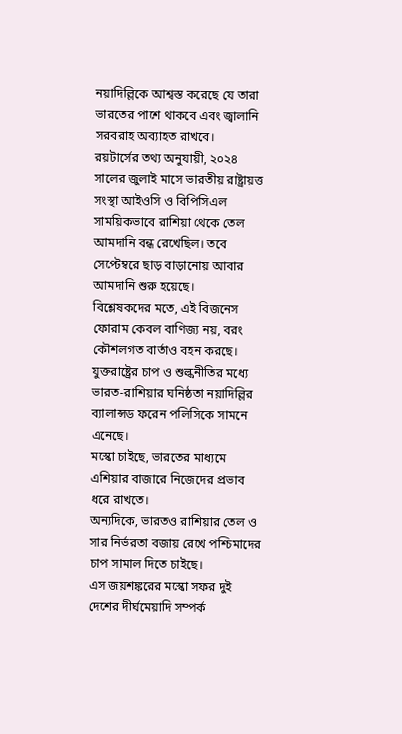নয়াদিল্লিকে আশ্বস্ত করেছে যে তারা ভারতের পাশে থাকবে এবং জ্বালানি সরবরাহ অব্যাহত রাখবে।
রয়টার্সের তথ্য অনুযায়ী, ২০২৪ সালের জুলাই মাসে ভারতীয় রাষ্ট্রায়ত্ত সংস্থা আইওসি ও বিপিসিএল সাময়িকভাবে রাশিয়া থেকে তেল আমদানি বন্ধ রেখেছিল। তবে সেপ্টেম্বরে ছাড় বাড়ানোয় আবার আমদানি শুরু হয়েছে।
বিশ্লেষকদের মতে, এই বিজনেস ফোরাম কেবল বাণিজ্য নয়, বরং কৌশলগত বার্তাও বহন করছে।
যুক্তরাষ্ট্রের চাপ ও শুল্কনীতির মধ্যে ভারত-রাশিয়ার ঘনিষ্ঠতা নয়াদিল্লির ব্যালান্সড ফরেন পলিসিকে সামনে এনেছে।
মস্কো চাইছে, ভারতের মাধ্যমে এশিয়ার বাজারে নিজেদের প্রভাব ধরে রাখতে।
অন্যদিকে, ভারতও রাশিয়ার তেল ও সার নির্ভরতা বজায় রেখে পশ্চিমাদের চাপ সামাল দিতে চাইছে।
এস জয়শঙ্করের মস্কো সফর দুই দেশের দীর্ঘমেয়াদি সম্পর্ক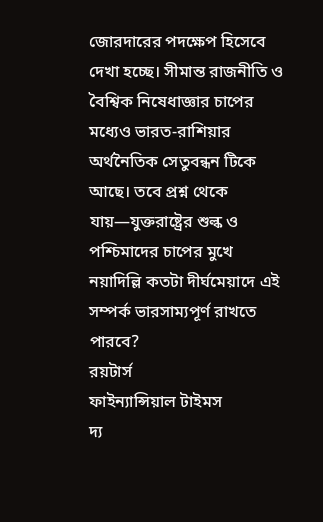জোরদারের পদক্ষেপ হিসেবে দেখা হচ্ছে। সীমান্ত রাজনীতি ও বৈশ্বিক নিষেধাজ্ঞার চাপের মধ্যেও ভারত-রাশিয়ার অর্থনৈতিক সেতুবন্ধন টিকে আছে। তবে প্রশ্ন থেকে যায়—যুক্তরাষ্ট্রের শুল্ক ও পশ্চিমাদের চাপের মুখে নয়াদিল্লি কতটা দীর্ঘমেয়াদে এই সম্পর্ক ভারসাম্যপূর্ণ রাখতে পারবে?
রয়টার্স
ফাইন্যান্সিয়াল টাইমস
দ্য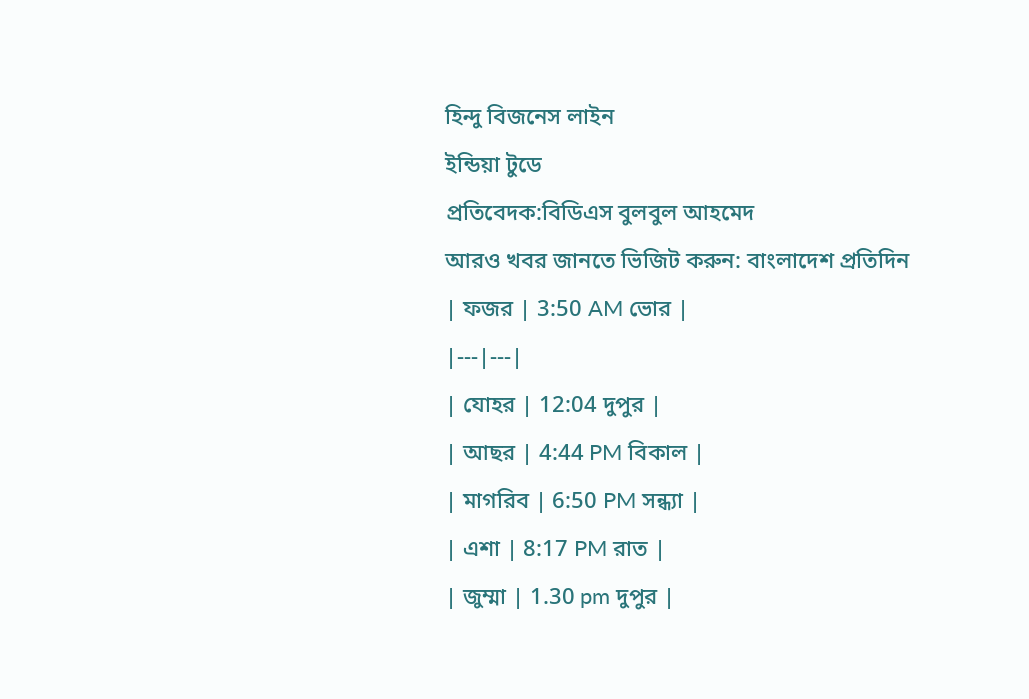হিন্দু বিজনেস লাইন
ইন্ডিয়া টুডে
প্রতিবেদক:বিডিএস বুলবুল আহমেদ
আরও খবর জানতে ভিজিট করুন: বাংলাদেশ প্রতিদিন
| ফজর | 3:50 AM ভোর |
|---|---|
| যোহর | 12:04 দুপুর |
| আছর | 4:44 PM বিকাল |
| মাগরিব | 6:50 PM সন্ধ্যা |
| এশা | 8:17 PM রাত |
| জুম্মা | 1.30 pm দুপুর |